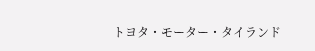トヨタ・モーター・タイランド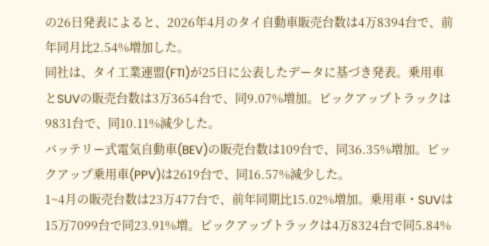の26日発表によると、2026年4月のタイ自動車販売台数は4万8394台で、前年同月比2.54%増加した。
同社は、タイ工業連盟(FTI)が25日に公表したデータに基づき発表。乗用車とSUVの販売台数は3万3654台で、同9.07%増加。ピックアップトラックは9831台で、同10.11%減少した。
バッテリー式電気自動車(BEV)の販売台数は109台で、同36.35%増加。ピックアップ乗用車(PPV)は2619台で、同16.57%減少した。
1~4月の販売台数は23万477台で、前年同期比15.02%増加。乗用車・SUVは15万7099台で同23.91%増。ピックアップトラックは4万8324台で同5.84%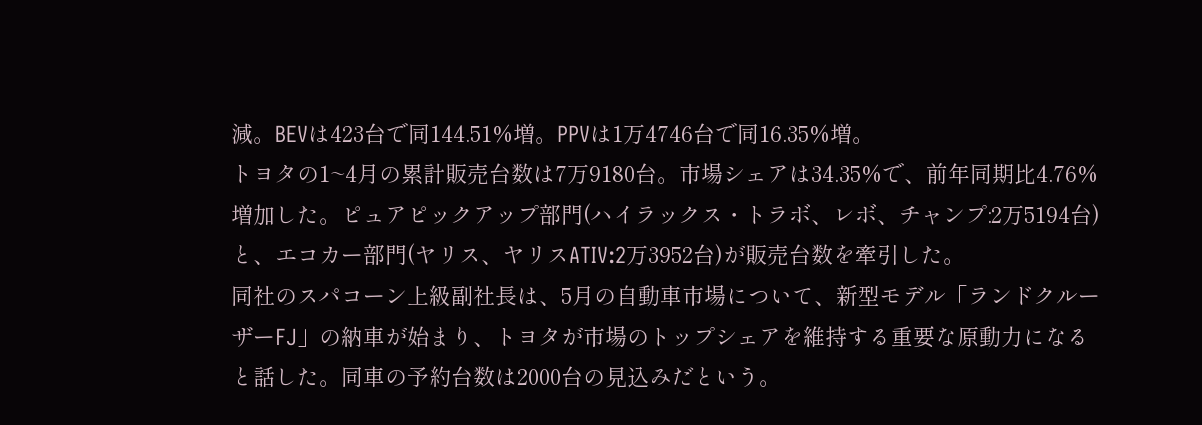減。BEVは423台で同144.51%増。PPVは1万4746台で同16.35%増。
トヨタの1~4月の累計販売台数は7万9180台。市場シェアは34.35%で、前年同期比4.76%増加した。ピュアピックアップ部門(ハイラックス・トラボ、レボ、チャンプ:2万5194台)と、エコカー部門(ヤリス、ヤリスATIV:2万3952台)が販売台数を牽引した。
同社のスパコーン上級副社長は、5月の自動車市場について、新型モデル「ランドクルーザーFJ」の納車が始まり、トヨタが市場のトップシェアを維持する重要な原動力になると話した。同車の予約台数は2000台の見込みだという。